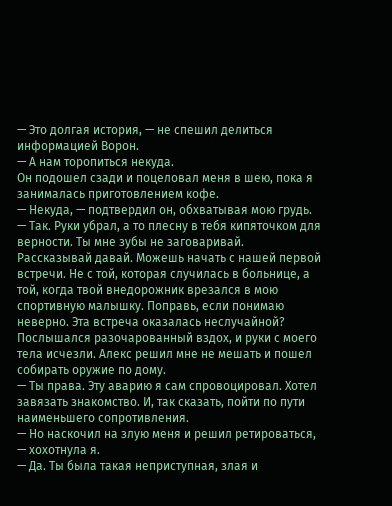— Это долгая история, — не спешил делиться информацией Ворон.
— А нам торопиться некуда.
Он подошел сзади и поцеловал меня в шею, пока я занималась приготовлением кофе.
— Некуда, — подтвердил он, обхватывая мою грудь.
— Так. Руки убрал, а то плесну в тебя кипяточком для верности. Ты мне зубы не заговаривай. Рассказывай давай. Можешь начать с нашей первой встречи. Не с той, которая случилась в больнице, а той, когда твой внедорожник врезался в мою спортивную малышку. Поправь, если понимаю неверно. Эта встреча оказалась неслучайной?
Послышался разочарованный вздох, и руки с моего тела исчезли. Алекс решил мне не мешать и пошел собирать оружие по дому.
— Ты права. Эту аварию я сам спровоцировал. Хотел завязать знакомство. И, так сказать, пойти по пути наименьшего сопротивления.
— Но наскочил на злую меня и решил ретироваться, — хохотнула я.
— Да. Ты была такая неприступная, злая и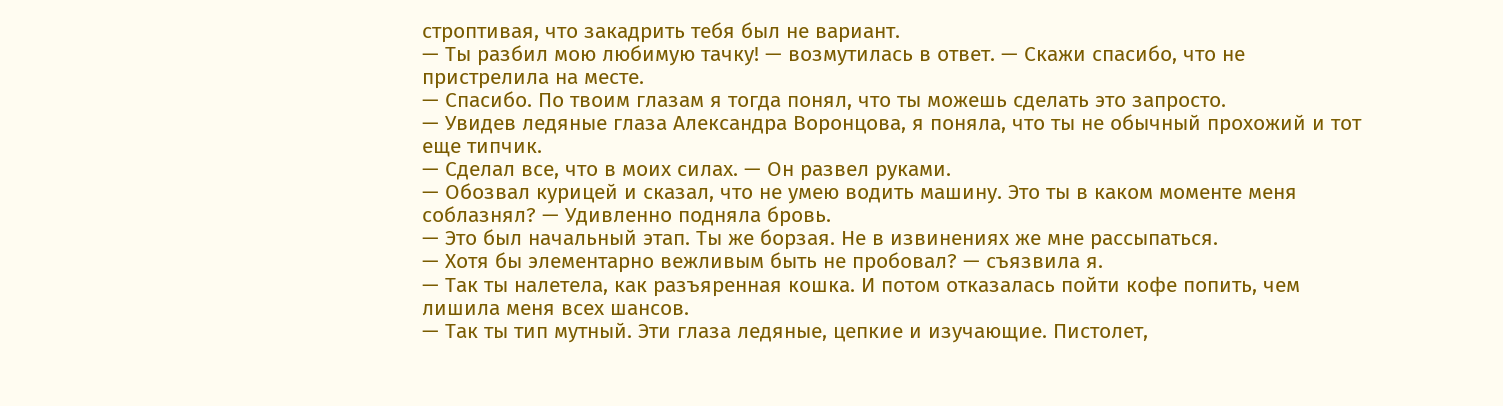строптивая, что закадрить тебя был не вариант.
— Ты разбил мою любимую тачку! — возмутилась в ответ. — Скажи спасибо, что не пристрелила на месте.
— Спасибо. По твоим глазам я тогда понял, что ты можешь сделать это запросто.
— Увидев ледяные глаза Александра Воронцова, я поняла, что ты не обычный прохожий и тот еще типчик.
— Сделал все, что в моих силах. — Он развел руками.
— Обозвал курицей и сказал, что не умею водить машину. Это ты в каком моменте меня соблазнял? — Удивленно подняла бровь.
— Это был начальный этап. Ты же борзая. Не в извинениях же мне рассыпаться.
— Хотя бы элементарно вежливым быть не пробовал? — съязвила я.
— Так ты налетела, как разъяренная кошка. И потом отказалась пойти кофе попить, чем лишила меня всех шансов.
— Так ты тип мутный. Эти глаза ледяные, цепкие и изучающие. Пистолет,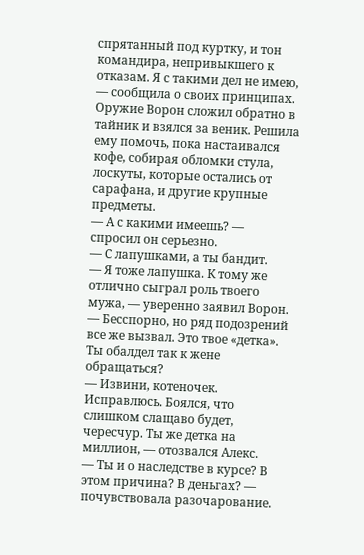спрятанный под куртку, и тон командира, непривыкшего к отказам. Я с такими дел не имею, — сообщила о своих принципах.
Оружие Ворон сложил обратно в тайник и взялся за веник. Решила ему помочь, пока настаивался кофе, собирая обломки стула, лоскуты, которые остались от сарафана, и другие крупные предметы.
— А с какими имеешь? — спросил он серьезно.
— С лапушками, а ты бандит.
— Я тоже лапушка. К тому же отлично сыграл роль твоего мужа, — уверенно заявил Ворон.
— Бесспорно, но ряд подозрений все же вызвал. Это твое «детка». Ты обалдел так к жене обращаться?
— Извини, котеночек. Исправлюсь. Боялся, что слишком слащаво будет, чересчур. Ты же детка на миллион, — отозвался Алекс.
— Ты и о наследстве в курсе? В этом причина? В деньгах? — почувствовала разочарование.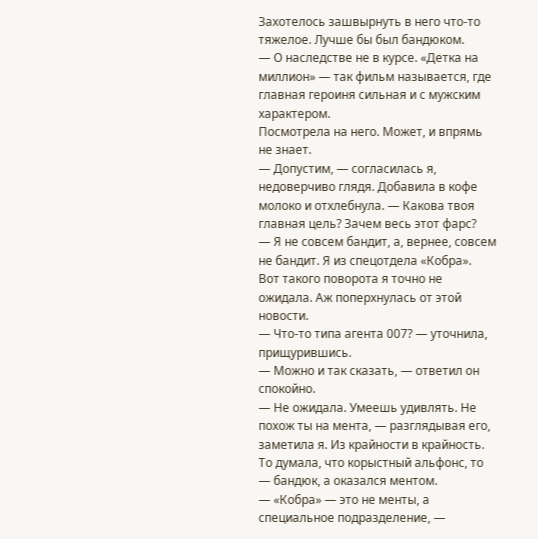Захотелось зашвырнуть в него что-то тяжелое. Лучше бы был бандюком.
— О наследстве не в курсе. «Детка на миллион» — так фильм называется, где главная героиня сильная и с мужским характером.
Посмотрела на него. Может, и впрямь не знает.
— Допустим, — согласилась я, недоверчиво глядя. Добавила в кофе молоко и отхлебнула. — Какова твоя главная цель? Зачем весь этот фарс?
— Я не совсем бандит, а, вернее, совсем не бандит. Я из спецотдела «Кобра».
Вот такого поворота я точно не ожидала. Аж поперхнулась от этой новости.
— Что-то типа агента 007? — уточнила, прищурившись.
— Можно и так сказать, — ответил он спокойно.
— Не ожидала. Умеешь удивлять. Не похож ты на мента, — разглядывая его, заметила я. Из крайности в крайность. То думала, что корыстный альфонс, то — бандюк, а оказался ментом.
— «Кобра» — это не менты, а специальное подразделение, —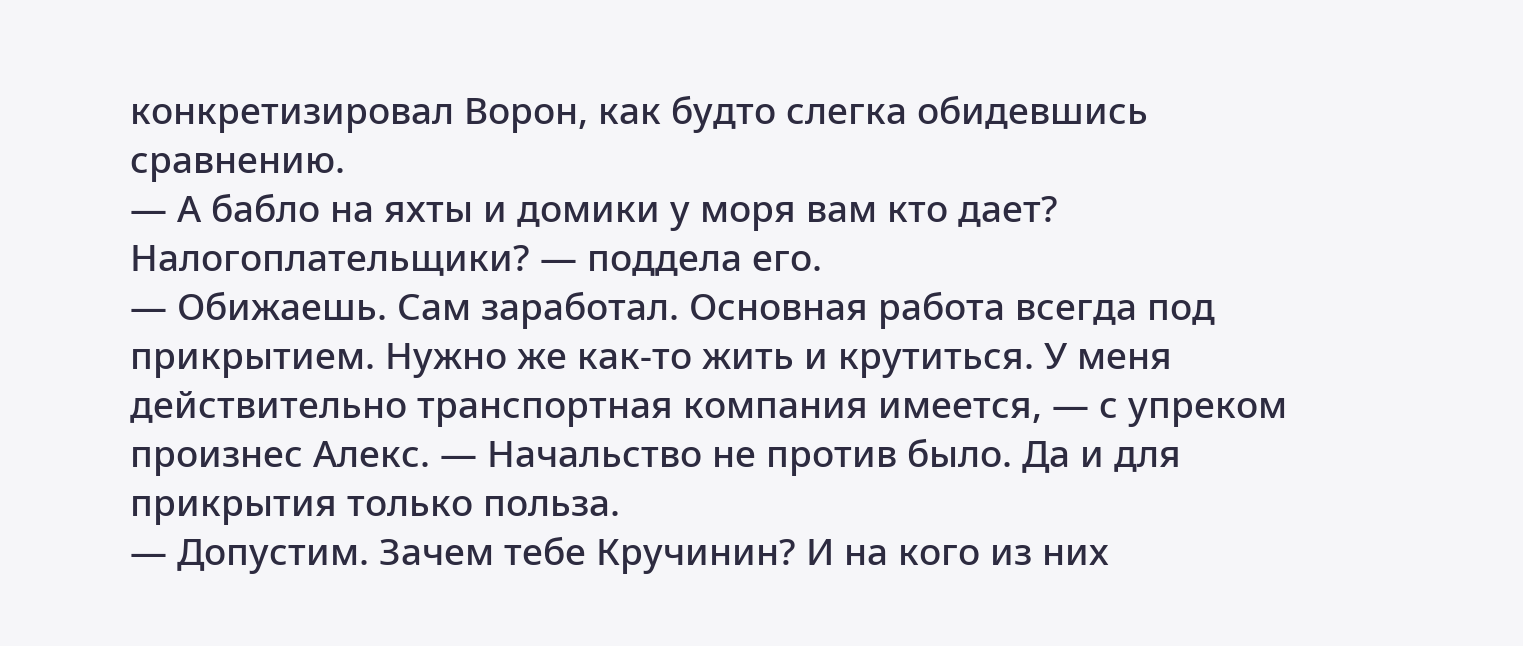конкретизировал Ворон, как будто слегка обидевшись сравнению.
— А бабло на яхты и домики у моря вам кто дает? Налогоплательщики? — поддела его.
— Обижаешь. Сам заработал. Основная работа всегда под прикрытием. Нужно же как-то жить и крутиться. У меня действительно транспортная компания имеется, — с упреком произнес Алекс. — Начальство не против было. Да и для прикрытия только польза.
— Допустим. Зачем тебе Кручинин? И на кого из них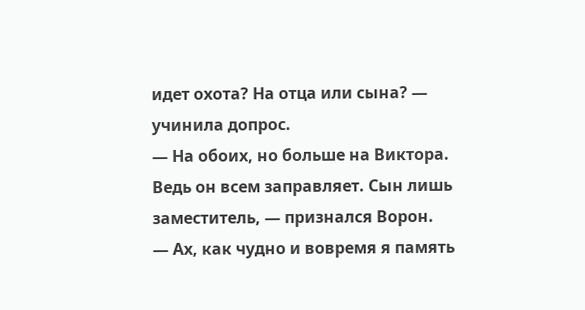идет охота? На отца или сына? — учинила допрос.
— На обоих, но больше на Виктора. Ведь он всем заправляет. Сын лишь заместитель, — признался Ворон.
— Ах, как чудно и вовремя я память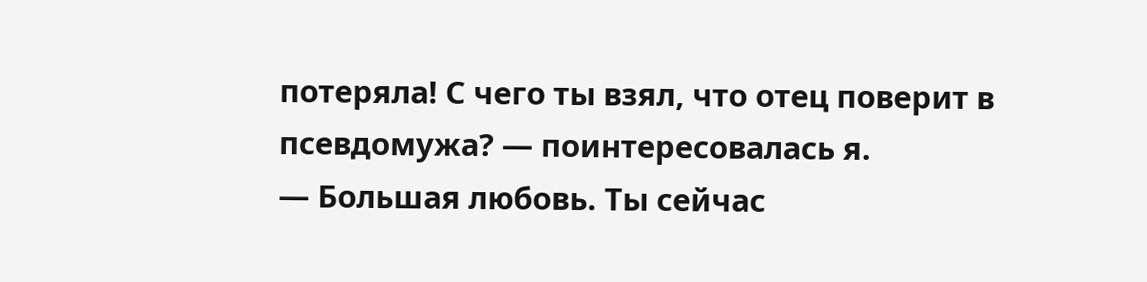потеряла! С чего ты взял, что отец поверит в псевдомужа? — поинтересовалась я.
— Большая любовь. Ты сейчас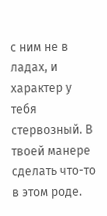с ним не в ладах, и характер у тебя стервозный. В твоей манере сделать что-то в этом роде.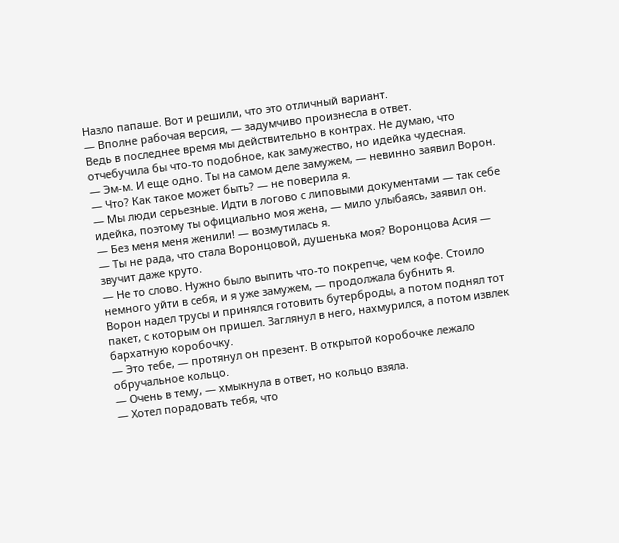Назло папаше. Вот и решили, что это отличный вариант.
— Вполне рабочая версия, — задумчиво произнесла в ответ.
Ведь в последнее время мы действительно в контрах. Не думаю, что отчебучила бы что-то подобное, как замужество, но идейка чудесная.
— Эм-м. И еще одно. Ты на самом деле замужем, — невинно заявил Ворон.
— Что? Как такое может быть? — не поверила я.
— Мы люди серьезные. Идти в логово с липовыми документами — так себе идейка, поэтому ты официально моя жена, — мило улыбаясь, заявил он.
— Без меня меня женили! — возмутилась я.
— Ты не рада, что стала Воронцовой, душенька моя? Воронцова Асия — звучит даже круто.
— Не то слово. Нужно было выпить что-то покрепче, чем кофе. Стоило немного уйти в себя, и я уже замужем, — продолжала бубнить я.
Ворон надел трусы и принялся готовить бутерброды, а потом поднял тот пакет, с которым он пришел. Заглянул в него, нахмурился, а потом извлек бархатную коробочку.
— Это тебе, — протянул он презент. В открытой коробочке лежало обручальное кольцо.
— Очень в тему, — хмыкнула в ответ, но кольцо взяла.
— Хотел порадовать тебя, что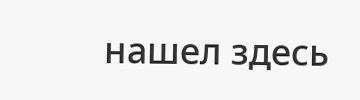нашел здесь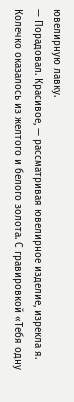ювелирную лавку.
— Порадовал. Красивое, — рассматривая ювелирное изделие, изрекла я.
Колечко оказалось из желтого и белого золота. С гравировкой «Тебя одну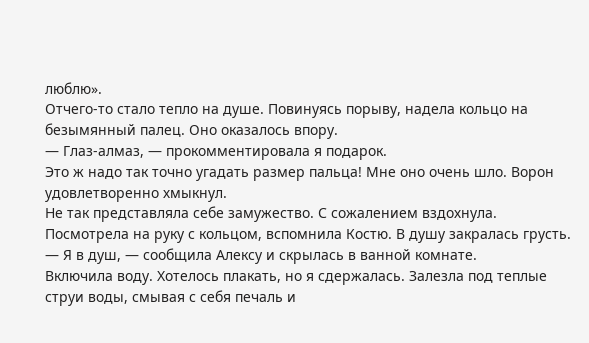люблю».
Отчего-то стало тепло на душе. Повинуясь порыву, надела кольцо на безымянный палец. Оно оказалось впору.
— Глаз-алмаз, — прокомментировала я подарок.
Это ж надо так точно угадать размер пальца! Мне оно очень шло. Ворон удовлетворенно хмыкнул.
Не так представляла себе замужество. С сожалением вздохнула. Посмотрела на руку с кольцом, вспомнила Костю. В душу закралась грусть.
— Я в душ, — сообщила Алексу и скрылась в ванной комнате.
Включила воду. Хотелось плакать, но я сдержалась. Залезла под теплые струи воды, смывая с себя печаль и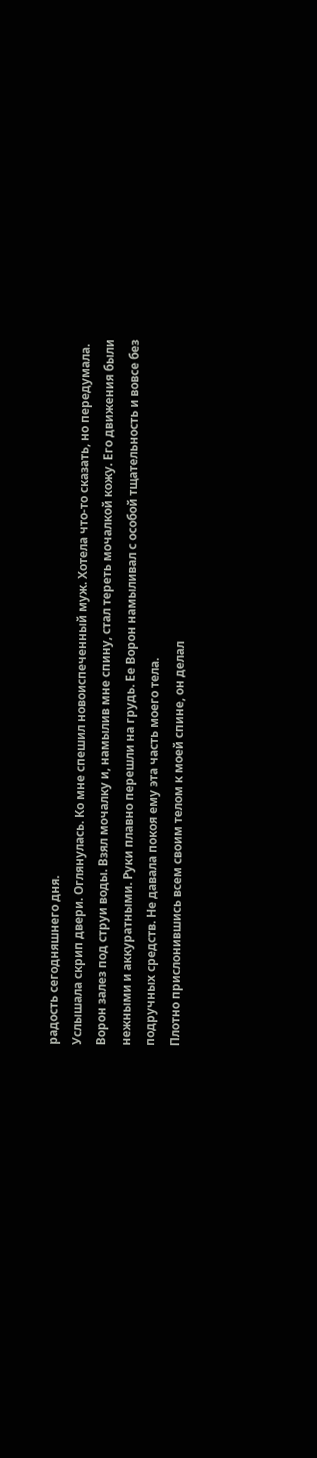радость сегодняшнего дня.
Услышала скрип двери. Оглянулась. Ко мне спешил новоиспеченный муж. Хотела что-то сказать, но передумала.
Ворон залез под струи воды. Взял мочалку и, намылив мне спину, стал тереть мочалкой кожу. Его движения были нежными и аккуратными. Руки плавно перешли на грудь. Ее Ворон намыливал с особой тщательность и вовсе без подручных средств. Не давала покоя ему эта часть моего тела.
Плотно прислонившись всем своим телом к моей спине, он делал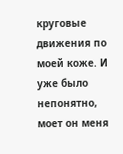круговые движения по моей коже. И уже было непонятно, моет он меня